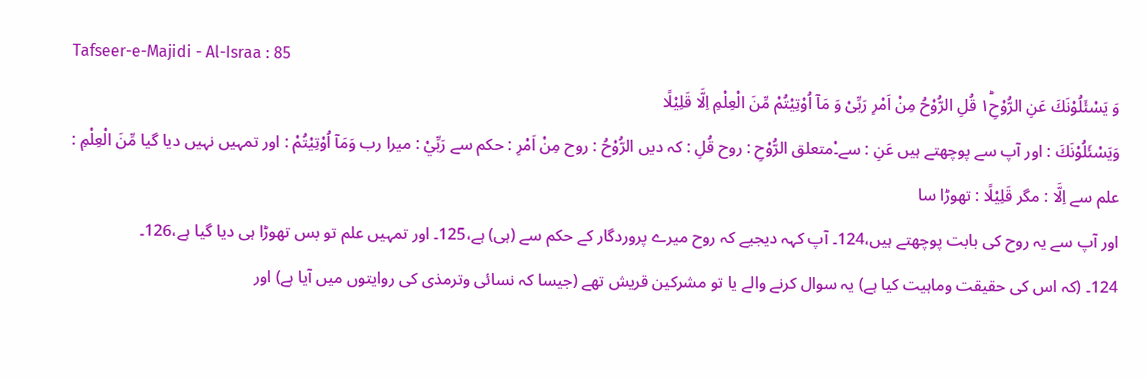Tafseer-e-Majidi - Al-Israa : 85
وَ یَسْئَلُوْنَكَ عَنِ الرُّوْحِ١ؕ قُلِ الرُّوْحُ مِنْ اَمْرِ رَبِّیْ وَ مَاۤ اُوْتِیْتُمْ مِّنَ الْعِلْمِ اِلَّا قَلِیْلًا
وَيَسْئَلُوْنَكَ : اور آپ سے پوچھتے ہیں عَنِ : سے۔ْمتعلق الرُّوْحِ : روح قُلِ : کہ دیں الرُّوْحُ : روح مِنْ اَمْرِ : حکم سے رَبِّيْ : میرا رب وَمَآ اُوْتِيْتُمْ : اور تمہیں نہیں دیا گیا مِّنَ الْعِلْمِ : علم سے اِلَّا : مگر قَلِيْلًا : تھوڑا سا
اور آپ سے یہ روح کی بابت پوچھتے ہیں،124۔ آپ کہہ دیجیے کہ روح میرے پروردگار کے حکم سے (ہی) ہے،125۔ اور تمہیں علم تو بس تھوڑا ہی دیا گیا ہے،126۔
124۔ (کہ اس کی حقیقت وماہیت کیا ہے) یہ سوال کرنے والے یا تو مشرکین قریش تھے (جیسا کہ نسائی وترمذی کی روایتوں میں آیا ہے) اور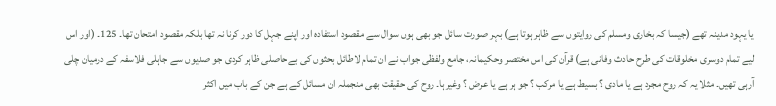یا یہود مدینہ تھے (جیسا کہ بخاری ومسلم کی روایتوں سے ظاہر ہوتا ہے) بہر صورت سائل جو بھی ہوں سوال سے مقصود استفادہ اور اپنے جہل کا دور کرنا نہ تھا بلکہ مقصود امتحان تھا۔ 125۔ (اور اس لیے تمام دوسری مخلوقات کی طرح حادث وفانی ہے) قرآن کی اس مختصر وحکیمانہ، جامع ولفظی جواب نے ان تمام لاطائل بحثوں کی بےحاصلی ظاہر کردی جو صدیوں سے جاہلی فلاسفہ کے درمیان چلی آرہی تھیں۔ مثلا یہ کہ روح مجرد ہے یا مادی ؟ بسیط ہے یا مرکب ؟ جو ہر ہے یا عرض ؟ وغیرہا۔ روح کی حقیقت بھی منجملہ ان مسائل کے ہے جن کے باب میں اکثر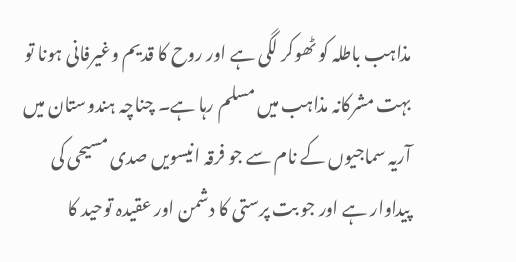مذاہب باطلہ کو ٹھوکر لگی ہے اور روح کا قدیم وغیرفانی ہونا تو بہت مشرکانہ مذاہب میں مسلم رہا ہے۔ چناچہ ہندوستان میں آریہ سماجیوں کے نام سے جو فرقہ انیسویں صدی مسیحی کی پیداوار ہے اور جو بت پرستی کا دشمن اور عقیدہ توحید کا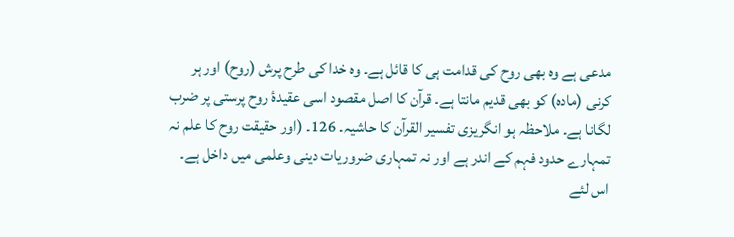مدعی ہے وہ بھی روح کی قدامت ہی کا قائل ہے۔ وہ خدا کی طرح پرش (روح) اور ہر کرنی (مادہ) کو بھی قدیم مانتا ہے۔ قرآن کا اصل مقصود اسی عقیدۂ روح پرستی پر ضرب لگانا ہے۔ ملاحظہ ہو انگریزی تفسیر القرآن کا حاشیہ۔ 126۔ (اور حقیقت روح کا علم نہ تمہارے حدود فہم کے اندر ہے اور نہ تمہاری ضروریات دینی وعلمی میں داخل ہے۔ اس لئے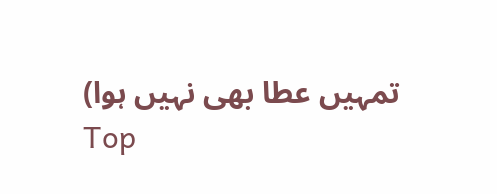تمہیں عطا بھی نہیں ہوا)
Top